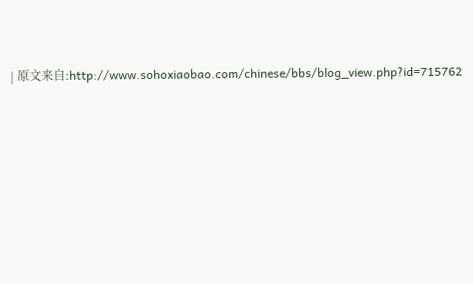| 原文来自:http://www.sohoxiaobao.com/chinese/bbs/blog_view.php?id=715762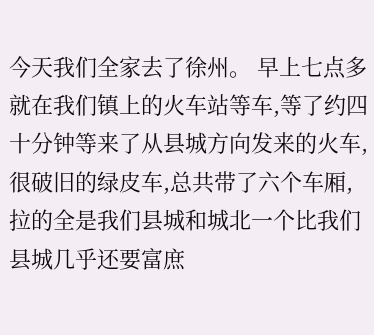今天我们全家去了徐州。 早上七点多就在我们镇上的火车站等车,等了约四十分钟等来了从县城方向发来的火车,很破旧的绿皮车,总共带了六个车厢,拉的全是我们县城和城北一个比我们县城几乎还要富庶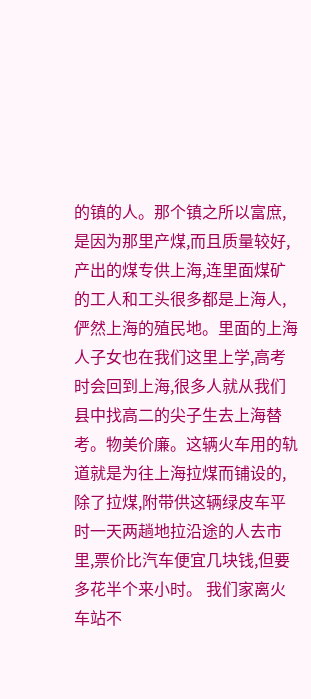的镇的人。那个镇之所以富庶,是因为那里产煤,而且质量较好,产出的煤专供上海,连里面煤矿的工人和工头很多都是上海人,俨然上海的殖民地。里面的上海人子女也在我们这里上学,高考时会回到上海,很多人就从我们县中找高二的尖子生去上海替考。物美价廉。这辆火车用的轨道就是为往上海拉煤而铺设的,除了拉煤,附带供这辆绿皮车平时一天两趟地拉沿途的人去市里,票价比汽车便宜几块钱,但要多花半个来小时。 我们家离火车站不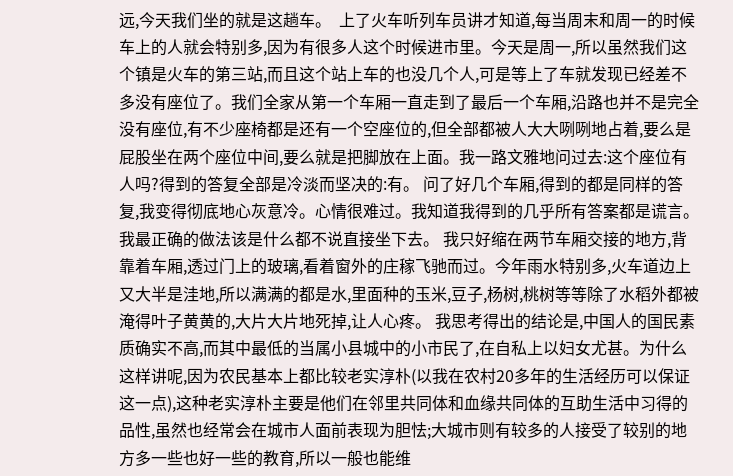远,今天我们坐的就是这趟车。  上了火车听列车员讲才知道,每当周末和周一的时候车上的人就会特别多,因为有很多人这个时候进市里。今天是周一,所以虽然我们这个镇是火车的第三站,而且这个站上车的也没几个人,可是等上了车就发现已经差不多没有座位了。我们全家从第一个车厢一直走到了最后一个车厢,沿路也并不是完全没有座位,有不少座椅都是还有一个空座位的,但全部都被人大大咧咧地占着,要么是屁股坐在两个座位中间,要么就是把脚放在上面。我一路文雅地问过去:这个座位有人吗?得到的答复全部是冷淡而坚决的:有。 问了好几个车厢,得到的都是同样的答复,我变得彻底地心灰意冷。心情很难过。我知道我得到的几乎所有答案都是谎言。 我最正确的做法该是什么都不说直接坐下去。 我只好缩在两节车厢交接的地方,背靠着车厢,透过门上的玻璃,看着窗外的庄稼飞驰而过。今年雨水特别多,火车道边上又大半是洼地,所以满满的都是水,里面种的玉米,豆子,杨树,桃树等等除了水稻外都被淹得叶子黄黄的,大片大片地死掉,让人心疼。 我思考得出的结论是,中国人的国民素质确实不高,而其中最低的当属小县城中的小市民了,在自私上以妇女尤甚。为什么这样讲呢,因为农民基本上都比较老实淳朴(以我在农村20多年的生活经历可以保证这一点),这种老实淳朴主要是他们在邻里共同体和血缘共同体的互助生活中习得的品性,虽然也经常会在城市人面前表现为胆怯;大城市则有较多的人接受了较别的地方多一些也好一些的教育,所以一般也能维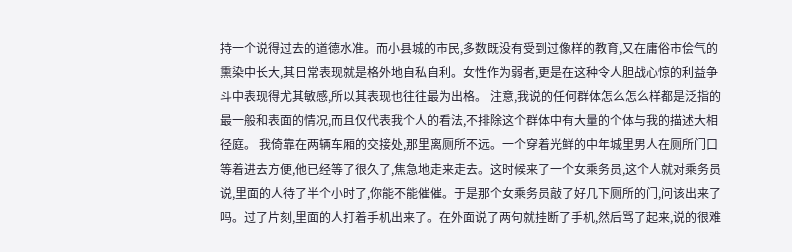持一个说得过去的道德水准。而小县城的市民,多数既没有受到过像样的教育,又在庸俗市侩气的熏染中长大,其日常表现就是格外地自私自利。女性作为弱者,更是在这种令人胆战心惊的利益争斗中表现得尤其敏感,所以其表现也往往最为出格。 注意,我说的任何群体怎么怎么样都是泛指的最一般和表面的情况,而且仅代表我个人的看法,不排除这个群体中有大量的个体与我的描述大相径庭。 我倚靠在两辆车厢的交接处,那里离厕所不远。一个穿着光鲜的中年城里男人在厕所门口等着进去方便,他已经等了很久了,焦急地走来走去。这时候来了一个女乘务员,这个人就对乘务员说,里面的人待了半个小时了,你能不能催催。于是那个女乘务员敲了好几下厕所的门,问该出来了吗。过了片刻,里面的人打着手机出来了。在外面说了两句就挂断了手机,然后骂了起来,说的很难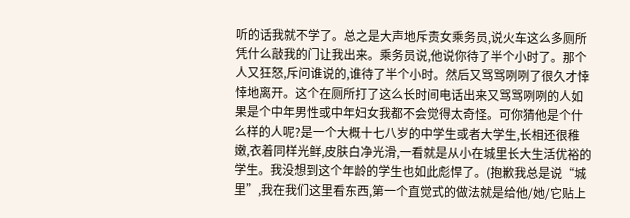听的话我就不学了。总之是大声地斥责女乘务员,说火车这么多厕所凭什么敲我的门让我出来。乘务员说,他说你待了半个小时了。那个人又狂怒,斥问谁说的,谁待了半个小时。然后又骂骂咧咧了很久才悻悻地离开。这个在厕所打了这么长时间电话出来又骂骂咧咧的人如果是个中年男性或中年妇女我都不会觉得太奇怪。可你猜他是个什么样的人呢?是一个大概十七八岁的中学生或者大学生,长相还很稚嫩,衣着同样光鲜,皮肤白净光滑,一看就是从小在城里长大生活优裕的学生。我没想到这个年龄的学生也如此彪悍了。(抱歉我总是说“城里”,我在我们这里看东西,第一个直觉式的做法就是给他/她/它贴上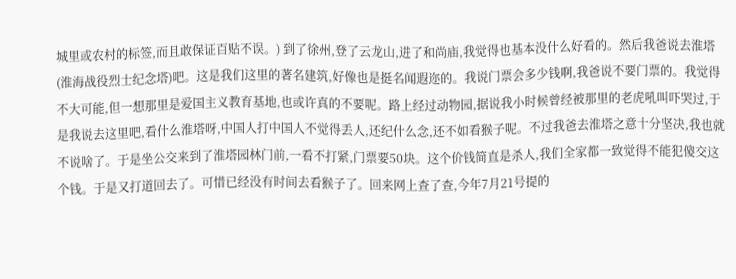城里或农村的标签,而且敢保证百贴不误。) 到了徐州,登了云龙山,进了和尚庙,我觉得也基本没什么好看的。然后我爸说去淮塔(淮海战役烈士纪念塔)吧。这是我们这里的著名建筑,好像也是挺名闻遐迩的。我说门票会多少钱啊,我爸说不要门票的。我觉得不大可能,但一想那里是爱国主义教育基地,也或许真的不要呢。路上经过动物园,据说我小时候曾经被那里的老虎吼叫吓哭过,于是我说去这里吧,看什么淮塔呀,中国人打中国人不觉得丢人,还纪什么念,还不如看猴子呢。不过我爸去淮塔之意十分坚决,我也就不说啥了。于是坐公交来到了淮塔园林门前,一看不打紧,门票要50块。这个价钱简直是杀人,我们全家都一致觉得不能犯傻交这个钱。于是又打道回去了。可惜已经没有时间去看猴子了。回来网上查了查,今年7月21号提的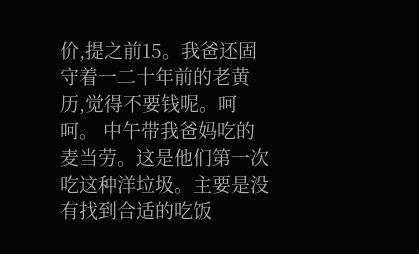价,提之前15。我爸还固守着一二十年前的老黄历,觉得不要钱呢。呵呵。 中午带我爸妈吃的麦当劳。这是他们第一次吃这种洋垃圾。主要是没有找到合适的吃饭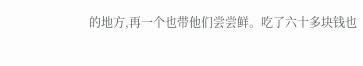的地方,再一个也带他们尝尝鲜。吃了六十多块钱也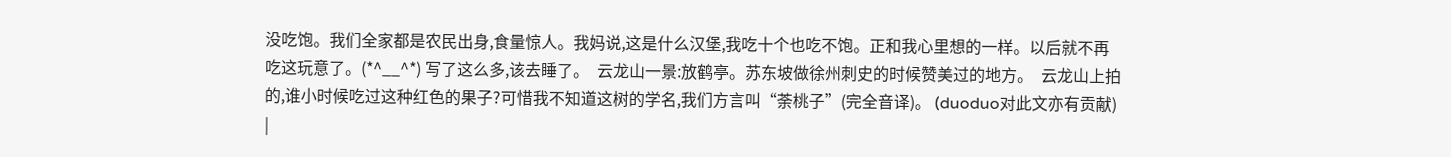没吃饱。我们全家都是农民出身,食量惊人。我妈说,这是什么汉堡,我吃十个也吃不饱。正和我心里想的一样。以后就不再吃这玩意了。(*^__^*) 写了这么多,该去睡了。  云龙山一景:放鹤亭。苏东坡做徐州刺史的时候赞美过的地方。  云龙山上拍的,谁小时候吃过这种红色的果子?可惜我不知道这树的学名,我们方言叫“荼桃子”(完全音译)。 (duoduo对此文亦有贡献) |